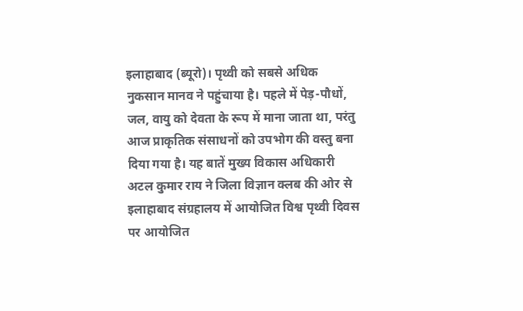इलाहाबाद (ब्यूरो)। पृथ्वी को सबसे अधिक नुकसान मानव ने पहुंचाया है। पहले में पेड़-पौधों, जल, वायु को देवता के रूप में माना जाता था, परंतु आज प्राकृतिक संसाधनों को उपभोग की वस्तु बना दिया गया है। यह बातें मुख्य विकास अधिकारी अटल कुमार राय ने जिला विज्ञान क्लब की ओर से इलाहाबाद संग्रहालय में आयोजित विश्व पृथ्वी दिवस पर आयोजित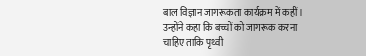बाल विज्ञान जागरूकता कार्यक्रम में कहीं। उन्होंने कहा कि बच्चों को जागरूक करना चाहिए ताकि पृथ्वी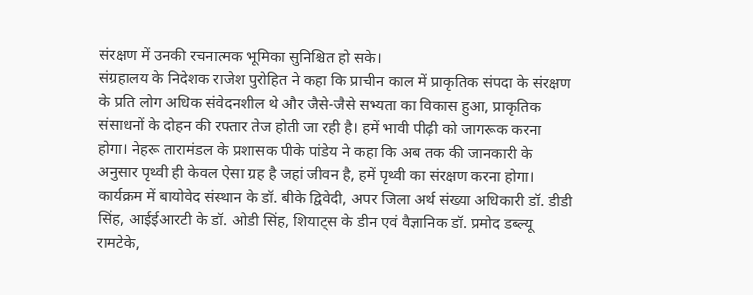संरक्षण में उनकी रचनात्मक भूमिका सुनिश्चित हो सके।
संग्रहालय के निदेशक राजेश पुरोहित ने कहा कि प्राचीन काल में प्राकृतिक संपदा के संरक्षण के प्रति लोग अधिक संवेदनशील थे और जैसे-जैसे सभ्यता का विकास हुआ, प्राकृतिक संसाधनों के दोहन की रफ्तार तेज होती जा रही है। हमें भावी पीढ़ी को जागरूक करना होगा। नेहरू तारामंडल के प्रशासक पीके पांडेय ने कहा कि अब तक की जानकारी के अनुसार पृथ्वी ही केवल ऐसा ग्रह है जहां जीवन है, हमें पृथ्वी का संरक्षण करना होगा। कार्यक्रम में बायोवेद संस्थान के डॉ. बीके द्विवेदी, अपर जिला अर्थ संख्या अधिकारी डॉ. डीडी सिंह, आईईआरटी के डॉ. ओडी सिंह, शियाट्स के डीन एवं वैज्ञानिक डॉ. प्रमोद डब्ल्यू रामटेके,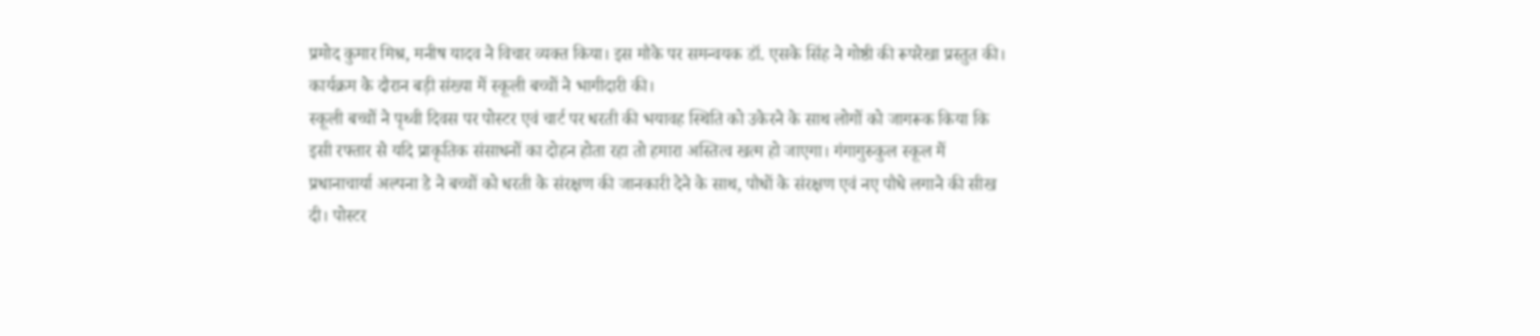प्रमोद कुमार मिश्र, मनीष यादव ने विचार व्यक्त किया। इस मौके पर समन्वयक डॉ. एसके सिंह ने गोष्ठी की रूपरेखा प्रस्तुत की। कार्यक्रम के दौरान बड़ी संख्या में स्कूली बच्चों ने भागीदारी की।
स्कूली बच्चों ने पृथ्वी दिवस पर पोस्टर एवं चार्ट पर धरती की भयावह स्थिति को उकेरने के साथ लोगों को जागरूक किया कि इसी रफ्तार से यदि प्राकृतिक संसाधनों का दोहन होता रहा तो हमारा अस्तित्व खत्म हो जाएगा। गंगागुरुकुल स्कूल में प्रधानाचार्या अल्पना डे ने बच्चों को धरती के संरक्षण की जानकारी देने के साथ, पौधों के संरक्षण एवं नए पौधे लगाने की सीख दी। पोस्टर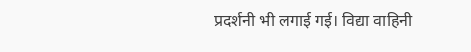प्रदर्शनी भी लगाई गई। विद्या वाहिनी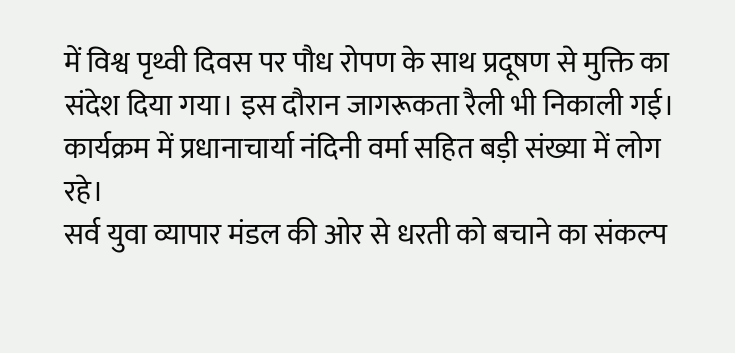में विश्व पृथ्वी दिवस पर पौध रोपण के साथ प्रदूषण से मुक्ति का संदेश दिया गया। इस दौरान जागरूकता रैली भी निकाली गई। कार्यक्रम में प्रधानाचार्या नंदिनी वर्मा सहित बड़ी संख्या में लोग रहे।
सर्व युवा व्यापार मंडल की ओर से धरती को बचाने का संकल्प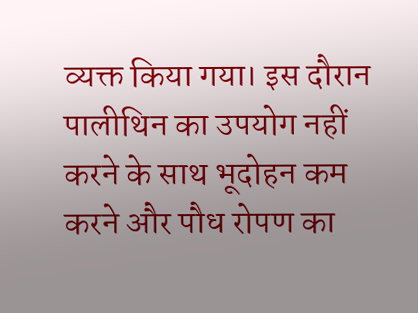व्यक्त किया गया। इस दौरान पालीथिन का उपयोग नहीं करने के साथ भूदोहन कम करने और पौध रोपण का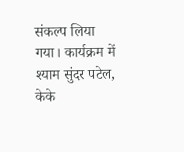संकल्प लिया गया। कार्यक्रम में श्याम सुंदर पटेल, केके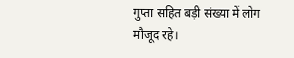गुप्ता सहित बड़ी संख्या में लोग मौजूद रहे।